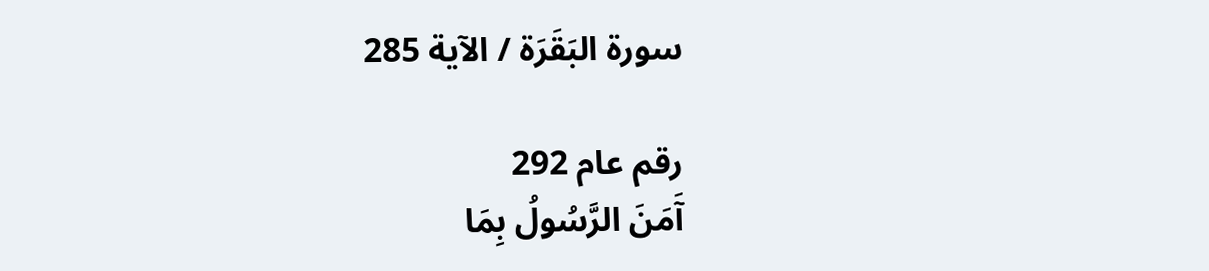سورة البَقَرَة / الآية 285

رقم عام 292
آَمَنَ الرَّسُولُ بِمَا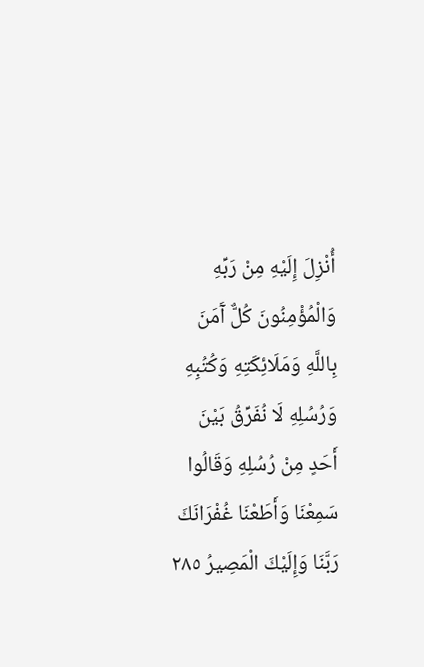أُنْزِلَ إِلَيْهِ مِنْ رَبِّهِ وَالْمُؤْمِنُونَ كُلٌّ آَمَنَ بِاللَّهِ وَمَلَائِكَتِهِ وَكُتُبِهِ وَرُسُلِهِ لَا نُفَرِّقُ بَيْنَ أَحَدٍ مِنْ رُسُلِهِ وَقَالُوا سَمِعْنَا وَأَطَعْنَا غُفْرَانَكَ رَبَّنَا وَإِلَيْكَ الْمَصِيرُ ٢٨٥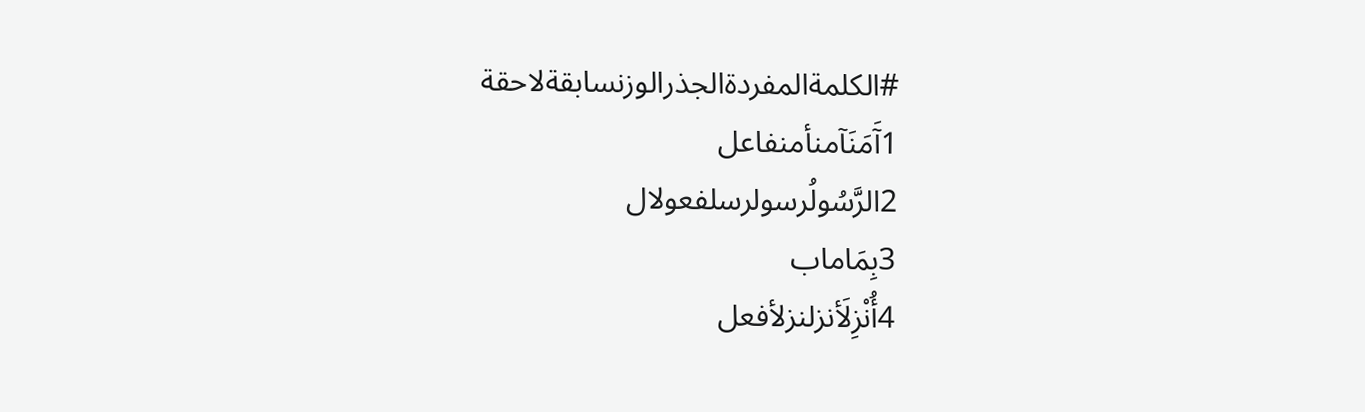#الكلمةالمفردةالجذرالوزنسابقةلاحقة
1آَمَنَآمنأمنفاعل
2الرَّسُولُرسولرسلفعولال
3بِمَاماب
4أُنْزِلَأنزلنزلأفعل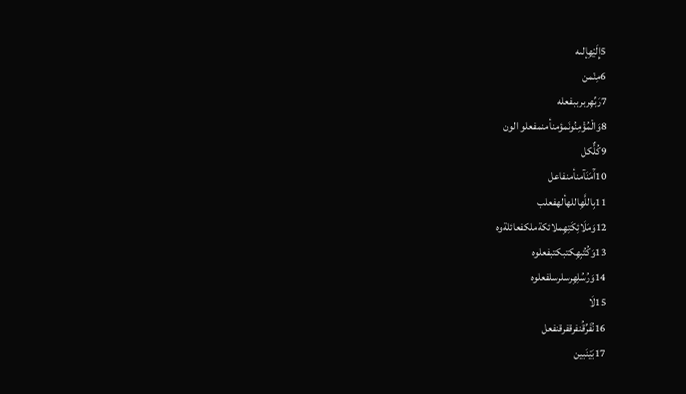5إِلَيْهِإلىه
6مِنْمن
7رَبِّهِربرببفعله
8وَالْمُؤْمِنُونَمؤمنأمنمفعلو الون
9كُلٌّكل
10آَمَنَآمنأمنفاعل
11بِاللَّهِاللهألهفعلب
12وَمَلَائِكَتِهِملائكةملكفعائلةوه
13وَكُتُبِهِكتبكتبفعلوه
14وَرُسُلِهِرسلرسلفعلوه
15لَا
16نُفَرِّقُنفرقفرقنفعل
17بَيْنَبين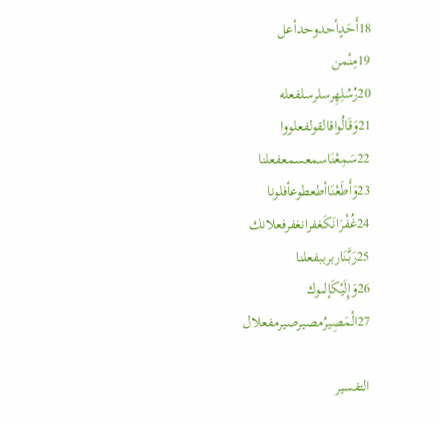18أَحَدٍأحدوحدأعل
19مِنْمن
20رُسُلِهِرسلرسلفعله
21وَقَالُواقالقولفعلووا
22سَمِعْنَاسمعسمعفعلنا
23وَأَطَعْنَاأطعطوعأفلونا
24غُفْرَانَكَغفرانغفرفعلانك
25رَبَّنَاربرببفعلنا
26وَإِلَيْكَإلىوك
27الْمَصِيرُمصيرصيرمفعلال

التفسير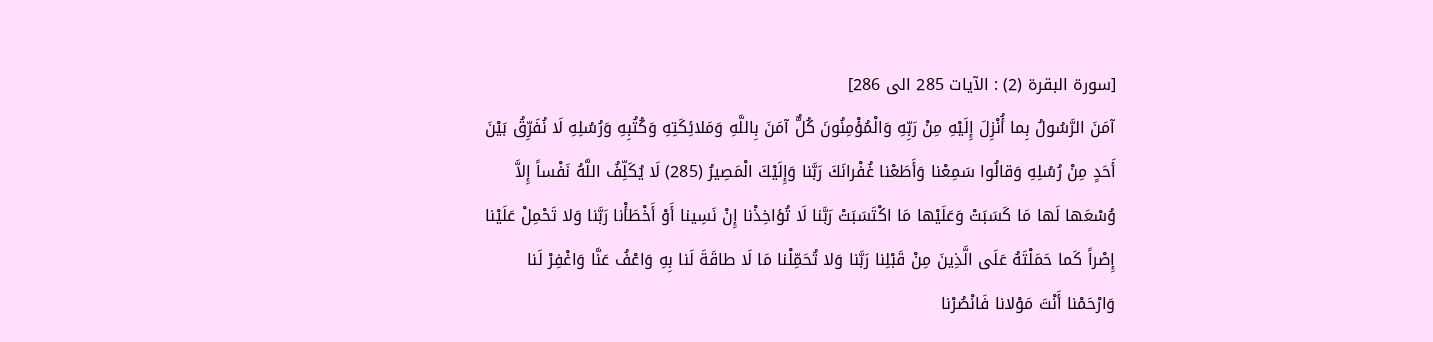[سورة البقرة (2) : الآيات 285 الى 286]
آمَنَ الرَّسُولُ بِما أُنْزِلَ إِلَيْهِ مِنْ رَبِّهِ وَالْمُؤْمِنُونَ كُلٌّ آمَنَ بِاللَّهِ وَمَلائِكَتِهِ وَكُتُبِهِ وَرُسُلِهِ لَا نُفَرِّقُ بَيْنَ أَحَدٍ مِنْ رُسُلِهِ وَقالُوا سَمِعْنا وَأَطَعْنا غُفْرانَكَ رَبَّنا وَإِلَيْكَ الْمَصِيرُ (285) لَا يُكَلِّفُ اللَّهُ نَفْساً إِلاَّ وُسْعَها لَها مَا كَسَبَتْ وَعَلَيْها مَا اكْتَسَبَتْ رَبَّنا لَا تُؤاخِذْنا إِنْ نَسِينا أَوْ أَخْطَأْنا رَبَّنا وَلا تَحْمِلْ عَلَيْنا إِصْراً كَما حَمَلْتَهُ عَلَى الَّذِينَ مِنْ قَبْلِنا رَبَّنا وَلا تُحَمِّلْنا مَا لَا طاقَةَ لَنا بِهِ وَاعْفُ عَنَّا وَاغْفِرْ لَنا وَارْحَمْنا أَنْتَ مَوْلانا فَانْصُرْنا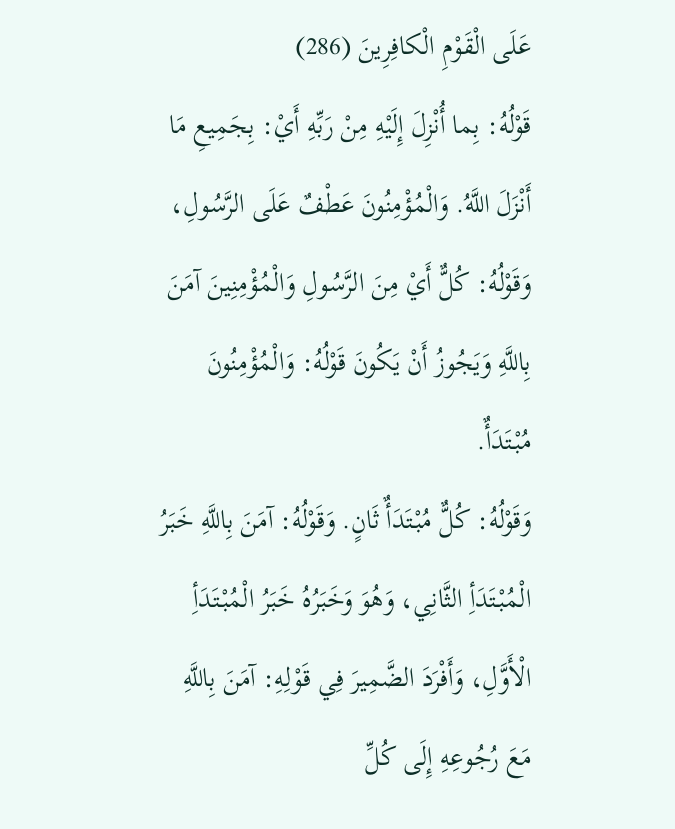عَلَى الْقَوْمِ الْكافِرِينَ (286)
قَوْلُهُ: بِما أُنْزِلَ إِلَيْهِ مِنْ رَبِّهِ أَيْ: بِجَمِيعِ مَا أَنْزَلَ اللَّهُ. وَالْمُؤْمِنُونَ عَطْفٌ عَلَى الرَّسُولِ، وَقَوْلُهُ: كُلٌّ أَيْ مِنَ الرَّسُولِ وَالْمُؤْمِنِينَ آمَنَ بِاللَّهِ وَيَجُوزُ أَنْ يَكُونَ قَوْلُهُ: وَالْمُؤْمِنُونَ مُبْتَدَأٌ.
وَقَوْلُهُ: كُلٌّ مُبْتَدَأٌ ثَانٍ. وَقَوْلُهُ: آمَنَ بِاللَّهِ خَبَرُ الْمُبْتَدَأِ الثَّانِي، وَهُوَ وَخَبَرُهُ خَبَرُ الْمُبْتَدَأِ الْأَوَّلِ، وَأَفْرَدَ الضَّمِيرَ فِي قَوْلِهِ: آمَنَ بِاللَّهِ مَعَ رُجُوعِهِ إِلَى كُلِّ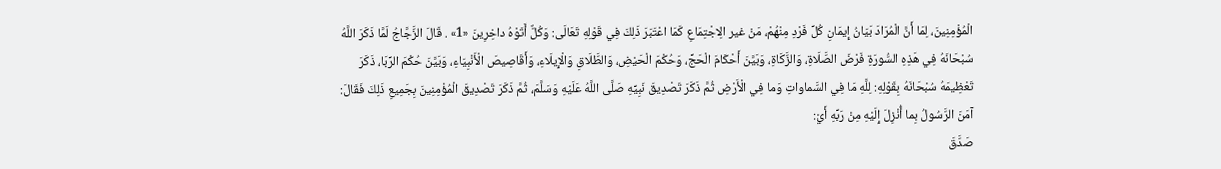الْمُؤْمِنِينَ، لِمَا أَنَّ الْمُرَادَ بَيَانُ إِيمَانِ كُلِّ فَرْدِ مِنْهُمْ، مَنْ غير الِاجْتِمَاعِ كَمَا اعْتَبَرَ ذَلِكَ فِي قَوْلِهِ تَعَالَى: وَكُلٌّ أَتَوْهُ داخِرِينَ «1» . قَالَ الزَّجَّاجُ لَمَّا ذَكَرَ اللَّهُ سُبْحَانَهُ فِي هَذِهِ السُّورَةِ فَرْضَ الصَّلَاةِ، وَالزَّكَاةِ، وَبَيَّنَ أَحْكَامَ الْحَجِّ، وَحُكْمَ الْحَيْضِ، وَالطَّلَاقِ وَالْإِيلَاءِ، وَأَقَاصِيصَ الْأَنْبِيَاءِ، وَبَيَّنَ حُكْمَ الرِّبَا، ذَكَرَ تَعْظِيمَهُ سُبْحَانَهُ بِقَوْلِهِ: لِلَّهِ مَا فِي السَّماواتِ وَما فِي الْأَرْضِ ثُمَّ ذَكَرَ تَصْدِيقَ نَبِيِّهِ صَلَّى اللَّهُ عَلَيْهِ وَسَلَّمَ، ثُمَّ ذَكَرَ تَصْدِيقَ الْمُؤْمِنِينَ بِجَمِيعِ ذَلِكَ فَقَالَ: آمَنَ الرَّسُولُ بِما أُنْزِلَ إِلَيْهِ مِنْ رَبِّهِ أَيْ:
صَدَّقَ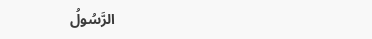الرَّسُولُ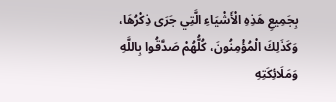بِجَمِيعِ هَذِهِ الْأَشْيَاءِ الَّتِي جَرَى ذِكْرُهَا، وَكَذَلِكَ الْمُؤْمِنُونَ، كُلُّهُمْ صَدَّقُوا بِاللَّهِ وَمَلَائِكَتِهِ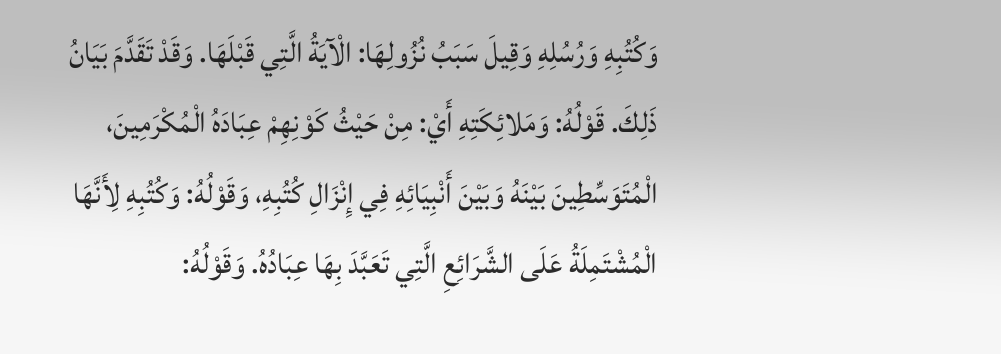وَكُتُبِهِ وَرُسُلِهِ وَقِيلَ سَبَبُ نُزُولِهَا: الْآيَةُ الَّتِي قَبْلَهَا. وَقَدْ تَقَدَّمَ بَيَانُ ذَلِكَ. قَوْلُهُ: وَمَلائِكَتِهِ أَيْ: مِنْ حَيْثُ كَوْنِهِمْ عِبَادَهُ الْمُكْرَمِينَ، الْمُتَوَسِّطِينَ بَيْنَهُ وَبَيْنَ أَنْبِيَائِهِ فِي إِنْزَالِ كُتُبِهِ، وَقَوْلُهُ: وَكُتُبِهِ لِأَنَّهَا الْمُشْتَمِلَةُ عَلَى الشَّرَائِعِ الَّتِي تَعَبَّدَ بِهَا عِبَادُهُ. وَقَوْلُهُ: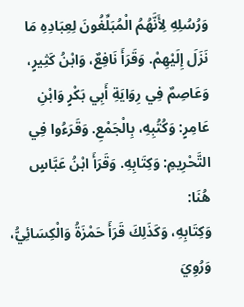وَرُسُلِهِ لِأَنَّهُمُ الْمُبَلِّغُونَ لِعِبَادِهِ مَا نَزَلَ إِلَيْهِمْ. وَقَرَأَ نَافِعٌ، وَابْنُ كَثِيرٍ، وَعَاصِمٌ فِي رِوَايَةِ أَبِي بَكْرٍ وَابْنِ عَامِرٍ: وَكُتُبِهِ، بِالْجَمْعِ. وَقَرَءُوا فِي التَّحْرِيمِ: وَكِتَابِهِ. وَقَرَأَ ابْنُ عَبَّاسٍ هُنَا:
وَكِتَابِهِ، وَكَذَلِكَ قَرَأَ حَمْزَةُ وَالْكِسَائِيُّ، وَرُوِيَ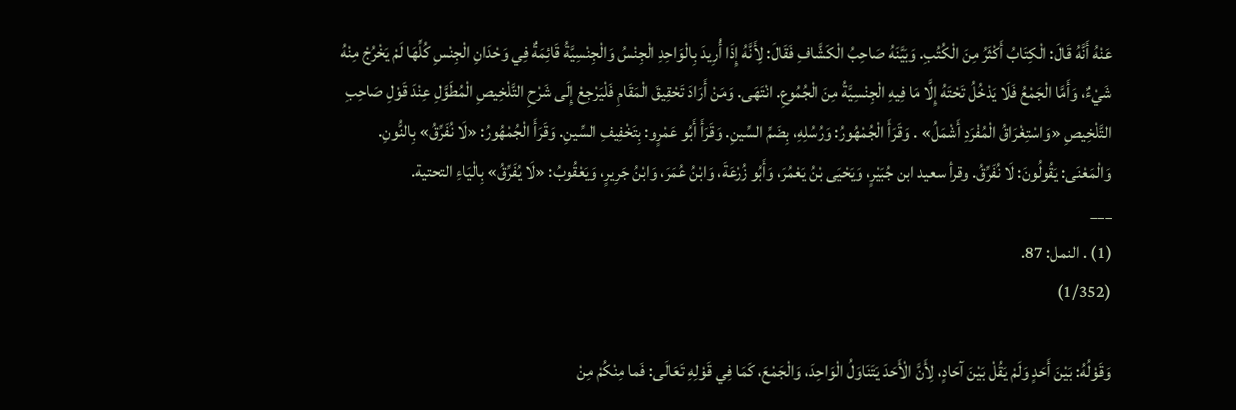عَنْهُ أَنَّهُ قَالَ: الْكِتَابُ أَكْثَرُ مِنَ الْكُتُبِ. وَبَيَّنَهُ صَاحِبُ الْكَشَّافِ فَقَالَ: لِأَنَّهُ إِذَا أُرِيدَ بِالْوَاحِدِ الْجِنْسُ وَالْجِنْسِيَّةُ قَائِمَةٌ فِي وَحْدَانِ الْجِنْسِ كُلِّهَا لَمْ يَخْرُجْ مِنْهُ شَيْءٌ، وَأَمَّا الْجَمْعُ فَلَا يَدْخُلُ تَحْتَهُ إِلَّا مَا فِيهِ الْجِنْسِيَّةُ مِنَ الْجُمُوعِ. انْتَهَى. وَمَنْ أَرَادَ تَحْقِيقَ الْمَقَامِ فَلْيَرْجِعْ إِلَى شَرْحِ التَّلْخِيصِ الْمُطَوَّلِ عِنْدَ قَوْلِ صَاحِبِ التَّلْخِيصِ «وَاسْتِغْرَاقُ الْمُفْرَدِ أَشْمَلُ» . وَقَرَأَ الْجُمْهُورُ: وَرُسُلِهِ، بِضَمِّ السِّينِ. وَقَرَأَ أَبُو عَمْرٍو: بِتَخْفِيفِ السِّينِ. وَقَرَأَ الْجُمْهُورُ: «لَا نُفَرِّقُ» بِالنُّونِ. وَالْمَعْنَى: يَقُولُونَ: لَا نُفَرِّقُ. وقرأ سعيد ابن جُبَيْرٍ، وَيَحْيَى بْنُ يَعْمُرَ، وَأَبُو زُرْعَةَ، وَابْنُ عُمَرَ، وَابْنُ جَرِيرٍ، وَيَعْقُوبُ: «لَا يُفَرِّقُ» بِالْيَاءِ التحتية.
___
(1) . النمل: 87.
(1/352)

وَقَوْلُهُ: بَيْنَ أَحَدٍ وَلَمْ يَقُلْ بَيْنَ آحَادٍ، لِأَنَّ الْأَحَدَ يَتَنَاوَلُ الْوَاحِدَ، وَالْجَمْعَ، كَمَا فِي قَوْلِهِ تَعَالَى: فَما مِنْكُمْ مِنْ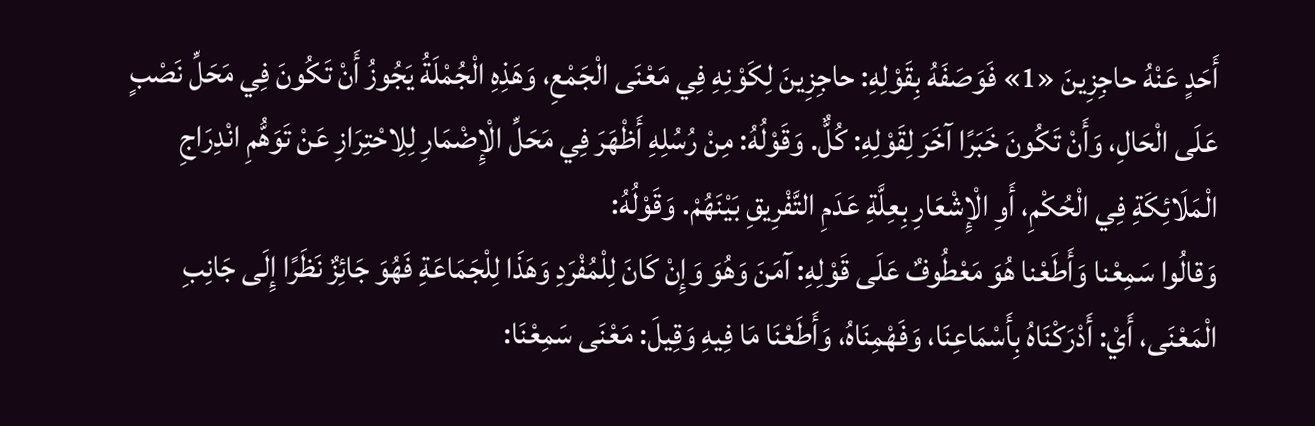أَحَدٍ عَنْهُ حاجِزِينَ «1» فَوَصَفَهُ بِقَوْلِهِ: حاجِزِينَ لِكَوْنِهِ فِي مَعْنَى الْجَمْعِ، وَهَذِهِ الْجُمْلَةُ يَجُوزُ أَنْ تَكُونَ فِي مَحَلِّ نَصْبٍ عَلَى الْحَالِ، وَأَنْ تَكُونَ خَبَرًا آخَرَ لِقَوْلِهِ: كُلٌّ. وَقَوْلُهُ: مِنْ رُسُلِهِ أَظْهَرَ فِي مَحَلِّ الْإِضْمَارِ لِلِاحْتِرَازِ عَنْ تَوَهُّمِ انْدِرَاجِ الْمَلَائِكَةِ فِي الْحُكْمِ، أَوِ الْإِشْعَارِ بِعِلَّةِ عَدَمِ التَّفْرِيقِ بَيْنَهُمْ. وَقَوْلُهُ:
وَقالُوا سَمِعْنا وَأَطَعْنا هُوَ مَعْطُوفٌ عَلَى قَوْلِهِ: آمَنَ وَهُوَ وَإِنْ كَانَ لِلْمُفْرَدِ وَهَذَا لِلْجَمَاعَةِ فَهُوَ جَائِزٌ نَظَرًا إِلَى جَانِبِ الْمَعْنَى، أَيْ: أَدْرَكْنَاهُ بِأَسْمَاعِنَا، وَفَهْمِنَاهُ، وَأَطَعْنَا مَا فِيهِ وَقِيلَ: مَعْنَى سَمِعْنَا: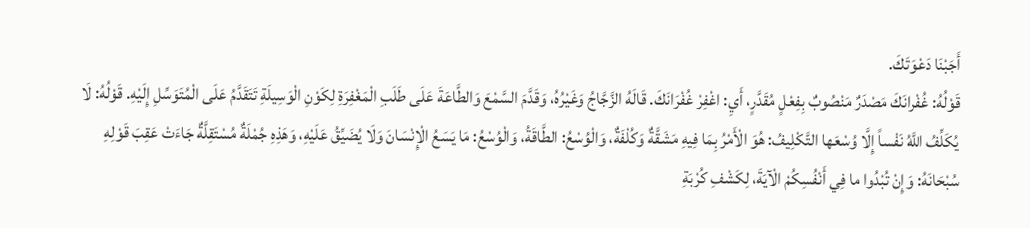أَجَبْنَا دَعْوَتَكَ.
قَوْلُهُ: غُفْرانَكَ مَصْدَرٌ مَنْصُوبٌ بِفِعْلٍ مُقَدَّرٍ، أَيِ: اغْفِرْ غُفْرَانَكَ. قَالَهُ الزَّجَّاجُ وَغَيْرُهُ، وَقَدَّمَ السَّمْعَ وَالطَّاعَةَ عَلَى طَلَبِ الْمَغْفِرَةِ لِكَوْنِ الْوَسِيلَةِ تَتَقَدَّمُ عَلَى الْمُتَوَسِّلِ إِلَيْهِ. قَوْلُهُ: لَا يُكَلِّفُ اللَّهُ نَفْساً إِلَّا وُسْعَها التَّكْلِيفُ: هُوَ الْأَمْرُ بِمَا فِيهِ مَشَقَّةٌ وَكُلْفَةٌ، وَالْوُسْعُ: الطَّاقَةُ، وَالْوُسْعُ: مَا يَسَعُ الْإِنْسَانَ وَلَا يُضَيِّقُ عَلَيْهِ، وَهَذِهِ جُمْلَةٌ مُسْتَقِلَّةٌ جَاءَتْ عَقِبَ قَوْلِهِ سُبْحَانَهُ: وَإِنْ تُبْدُوا ما فِي أَنْفُسِكُمْ الْآيَةَ، لِكَشْفِ كُرْبَةِ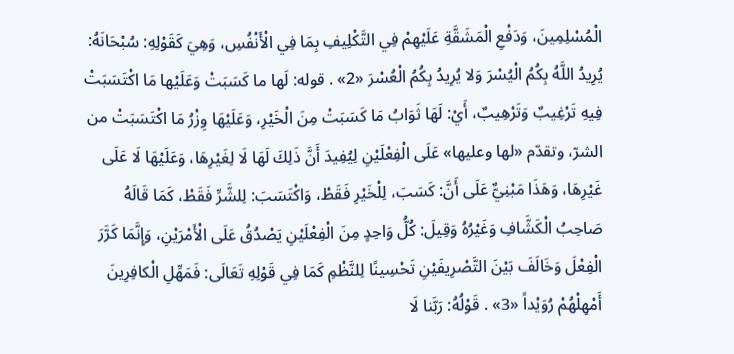الْمُسْلِمِينَ، وَدَفْعِ الْمَشَقَّةِ عَلَيْهِمْ فِي التَّكْلِيفِ بِمَا فِي الْأَنْفُسِ، وَهِيَ كَقَوْلِهِ: سُبْحَانَهُ: يُرِيدُ اللَّهُ بِكُمُ الْيُسْرَ وَلا يُرِيدُ بِكُمُ الْعُسْرَ «2» . قوله: لَها ما كَسَبَتْ وَعَلَيْها مَا اكْتَسَبَتْ فِيهِ تَرْغِيبٌ وَتَرْهِيبٌ، أَيْ: لَهَا ثَوَابُ مَا كَسَبَتْ مِنَ الْخَيْرِ، وَعَلَيْهَا وِزْرُ مَا اكْتَسَبَتْ من الشرّ، وتقدّم «لها وعليها» عَلَى الْفِعْلَيْنِ لِيُفِيدَ أَنَّ ذَلِكَ لَهَا لَا لِغَيْرِهَا، وَعَلَيْهَا لَا عَلَى غَيْرِهَا، وَهَذَا مَبْنِيٌّ عَلَى أَنَّ: كَسَبَ، لِلْخَيْرِ فَقَطْ، وَاكْتَسَبَ: لِلشَّرِّ فَقَطْ، كَمَا قَالَهُ صَاحِبُ الْكَشَّافِ وَغَيْرُهُ وَقِيلَ: كُلُّ وَاحِدٍ مِنَ الْفِعْلَيْنِ يَصْدُقُ عَلَى الْأَمْرَيْنِ، وَإِنَّمَا كَرَّرَ الْفِعْلَ وَخَالَفَ بَيْنَ التَّصْرِيفَيْنِ تَحْسِينًا لِلنَّظْمِ كَمَا فِي قَوْلِهِ تَعَالَى: فَمَهِّلِ الْكافِرِينَ أَمْهِلْهُمْ رُوَيْداً «3» . قَوْلُهُ: رَبَّنا لَا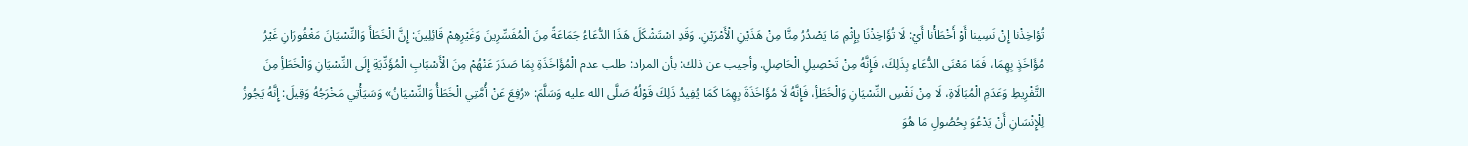تُؤاخِذْنا إِنْ نَسِينا أَوْ أَخْطَأْنا أَيْ: لَا تُؤَاخِذْنَا بِإِثْمِ مَا يَصْدُرُ مِنَّا مِنْ هَذَيْنِ الْأَمْرَيْنِ. وَقَدِ اسْتَشْكَلَ هَذَا الدُّعَاءُ جَمَاعَةً مِنَ الْمُفَسِّرِينَ وَغَيْرِهِمْ قَائِلِينَ: إِنَّ الْخَطَأَ وَالنِّسْيَانَ مَغْفُورَانِ غَيْرُ مُؤَاخَذٍ بِهِمَا، فَمَا مَعْنَى الدُّعَاءِ بِذَلِكَ، فَإِنَّهُ مِنْ تَحْصِيلِ الْحَاصِلِ. وأجيب عن ذلك: بأن المراد: طلب عدم الْمُؤَاخَذَةِ بِمَا صَدَرَ عَنْهُمْ مِنَ الْأَسْبَابِ الْمُؤَدِّيَةِ إِلَى النِّسْيَانِ وَالْخَطَأِ مِنَ التَّفْرِيطِ وَعَدَمِ الْمُبَالَاةِ، لَا مِنْ نَفْسِ النِّسْيَانِ وَالْخَطَأِ، فَإِنَّهُ لَا مُؤَاخَذَةَ بِهِمَا كَمَا يُفِيدُ ذَلِكَ قَوْلُهُ صَلَّى الله عليه وَسَلَّمَ: «رُفِعَ عَنْ أُمَّتِي الْخَطَأُ وَالنِّسْيَانُ» وَسَيَأْتِي مَخْرَجُهُ وَقِيلَ: إِنَّهُ يَجُوزُ لِلْإِنْسَانِ أَنْ يَدْعُوَ بِحُصُولِ مَا هُوَ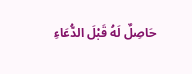حَاصِلٌ لَهُ قَبْلَ الدُّعَاءِ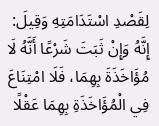لِقَصْدِ اسْتَدَامَتِهِ وَقِيلَ: إِنَّهُ وَإِنْ ثَبَتَ شَرْعًا أَنَّهُ لَا مُؤَاخَذَةَ بِهِمَا، فَلَا امْتِنَاعَ فِي الْمُؤَاخَذَةِ بِهِمَا عَقْلًا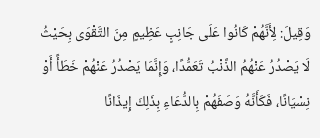وَقِيلَ: لِأَنَّهُمْ كَانُوا عَلَى جَانِبٍ عَظِيمٍ مِنَ التَّقْوَى بِحَيْثُ لَا يَصْدُرُ عَنْهُمُ الذَّنْبُ تَعَمُّدًا، وَإِنَّمَا يَصْدُرُ عَنْهُمْ خَطَأً أَوْ نِسْيَانًا، فَكَأَنَّهُ وَصَفَهُمْ بِالدُّعَاءِ بِذَلِكَ إِيذَانًا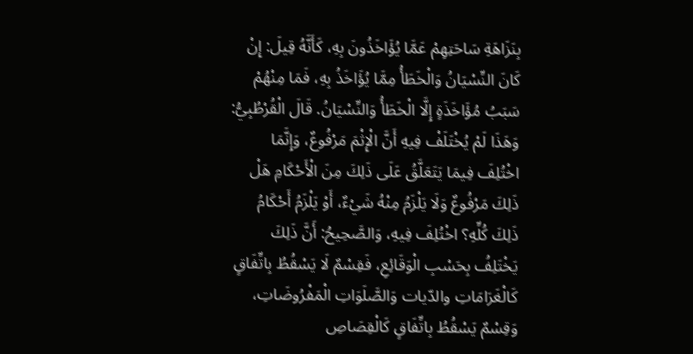بِنَزَاهَةِ سَاحَتِهِمْ عَمَّا يُؤَاخَذُونَ بِهِ، كَأَنَّهُ قِيلَ: إِنْ كَانَ النِّسْيَانُ وَالْخَطَأُ مِمَّا يُؤَاخَذُ بِهِ، فَمَا مِنْهُمْ سَبَبُ مُؤَاخَذَةٍ إِلَّا الْخَطَأُ وَالنِّسْيَانُ. قَالَ الْقُرْطُبِيُّ: وَهَذَا لَمْ يُخْتَلَفْ فِيهِ أَنَّ الْإِثْمَ مَرْفُوعٌ، وَإِنَّمَا اخْتُلِفَ فِيمَا يَتَعَلَّقُ عَلَى ذَلِكَ مِنَ الْأَحْكَامِ هَلْ ذَلِكَ مَرْفُوعٌ وَلَا يَلْزَمُ مِنْهُ شَيْءٌ، أَوْ يَلْزَمُ أَحْكَامُ ذَلِكَ كُلِّهِ؟ اخْتُلِفَ فِيهِ، وَالصَّحِيحُ: أَنَّ ذَلِكَ يَخْتَلِفُ بِحَسْبِ الْوَقَائِعِ، فَقِسْمٌ لَا يَسْقُطُ بِاتِّفَاقٍ كَالْغَرَامَاتِ والدّيات وَالصَّلَوَاتِ الْمَفْرُوضَاتِ، وَقِسْمٌ يَسْقُطُ بِاتِّفَاقٍ كَالْقِصَاصِ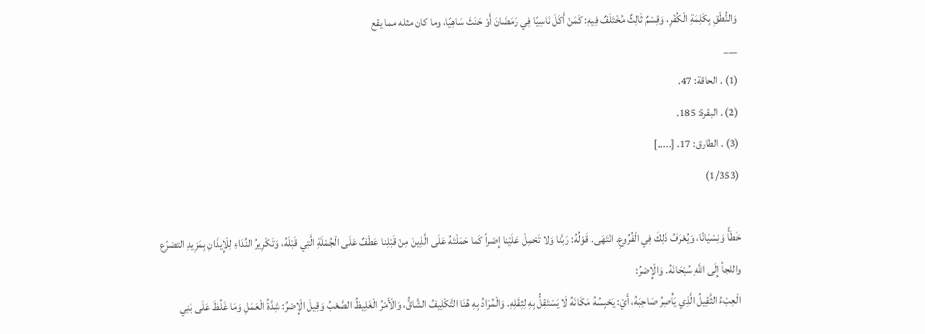وَالنُّطْقِ بِكَلِمَةِ الْكُفْرِ، وَقِسْمٌ ثَالِثٌ مُخْتَلَفٌ فِيهِ: كَمَنْ أَكَلَ نَاسِيًا فِي رَمَضَانَ أَوْ حَنَثَ سَاهِيًا، وما كان مثله مما يقع
___
(1) . الحاقة: 47.
(2) . البقرة: 185.
(3) . الطارق: 17. [.....]
(1/353)

خَطَأً وَنِسْيَانًا، وَيُعْرَفُ ذَلِكَ فِي الْفُرُوعِ. انْتَهَى. قَوْلُهُ: رَبَّنا وَلا تَحْمِلْ عَلَيْنا إِصْراً كَما حَمَلْتَهُ عَلَى الَّذِينَ مِنْ قَبْلِنا عَطْفٌ عَلَى الْجُمْلَةِ الَّتِي قَبْلَهُ، وَتَكْرِيرُ النِّدَاءِ لِلْإِيذَانِ بِمَزِيدِ التضرّع واللجأ إِلَى اللَّهِ سُبْحَانَهُ. وَالْإِصْرُ:
الْعِبْءُ الثَّقِيلُ الَّذِي يَأْصِرُ صَاحِبَهُ، أَيْ: يَحْبِسُهُ مَكَانَهُ لَا يَسْتَقِلُّ بِهِ لِثِقَلِهِ. وَالْمُرَادُ بِهِ هُنَا التَّكْلِيفُ الشَّاقُّ، وَالْأَمْرُ الْغَلِيظُ الصَّعْبُ وَقِيلَ الْإِصْرُ: شِدَّةُ الْعَمَلِ وَمَا غَلُظَ عَلَى بَنِي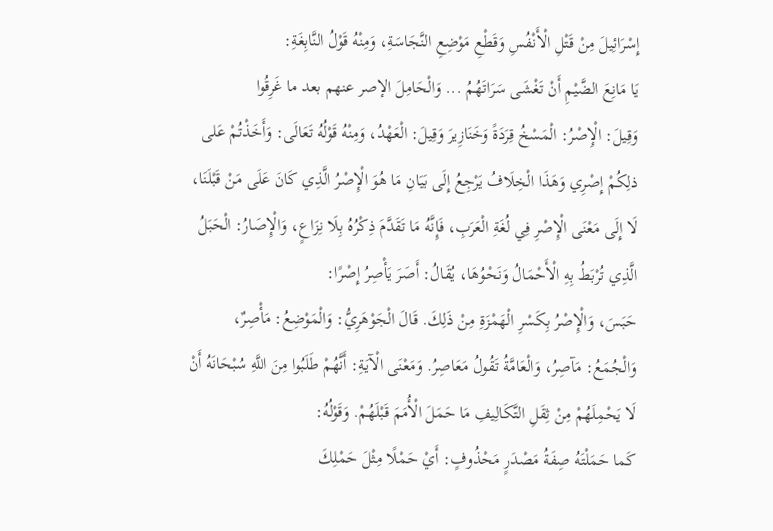إِسْرَائِيلَ مِنْ قَتْلِ الْأَنْفُسِ وَقَطْعِ مَوْضِعِ النَّجَاسَةِ، وَمِنْهُ قَوْلُ النَّابِغَةِ:
يَا مَانِعَ الضَّيْمِ أَنْ تَغْشَى سَرَاتَهُمُ ... وَالْحَامِلَ الإصر عنهم بعد ما غَرِقُوا
وَقِيلَ: الْإِصْرُ: الْمَسْخُ قِرَدَةً وَخَنَازِيرَ وَقِيلَ: الْعَهْدُ، وَمِنْهُ قَوْلُهُ تَعَالَى: وَأَخَذْتُمْ عَلى ذلِكُمْ إِصْرِي وَهَذَا الْخِلَافُ يَرْجِعُ إِلَى بَيَانِ مَا هُوَ الْإِصْرُ الَّذِي كَانَ عَلَى مَنْ قَبْلَنَا، لَا إِلَى مَعْنَى الْإِصْرِ فِي لُغَةِ الْعَرَبِ، فَإِنَّهُ مَا تَقَدَّمَ ذِكْرُهُ بِلَا نِزَاعٍ، وَالْإِصَارُ: الْحَبَلُ الَّذِي تُرْبَطُ بِهِ الْأَحْمَالُ وَنَحْوُهَا، يُقَالُ: أَصَرَ يَأْصِرُ إِصْرًا:
حَبَسَ، وَالْإِصْرُ بِكَسْرِ الْهَمْزَةِ مِنْ ذَلِكَ. قَالَ الْجَوْهَرِيُّ: وَالْمَوْضِعُ: مَأْصِرٌ، وَالْجُمَعُ: مَآصِرُ، وَالْعَامَّةُ تَقُولُ مَعَاصِرُ. وَمَعْنَى الْآيَةِ: أَنَّهُمْ طَلَبُوا مِنَ اللَّهِ سُبْحَانَهُ أَنْ لَا يَحْمِلَهُمْ مِنْ ثِقَلِ التَّكَالِيفِ مَا حَمَلَ الْأُمَمَ قَبْلَهُمْ. وَقَوْلُهُ:
كَما حَمَلْتَهُ صِفَةُ مَصْدَرٍ مَحْذُوفٍ: أَيْ حَمْلًا مِثْلَ حَمْلِكَ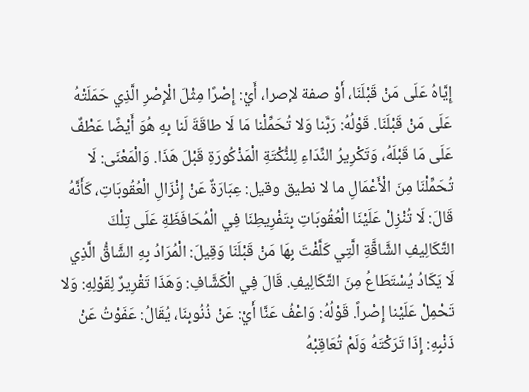إِيَّاهُ عَلَى مَنْ قَبْلَنَا، أَوْ صفة لإصرا، أَيْ: إِصْرًا مِثْلَ الْإِصْرِ الَّذِي حَمَلَتْهُ عَلَى مَنْ قَبْلَنَا. قَوْلُهُ: رَبَّنا وَلا تُحَمِّلْنا مَا لَا طاقَةَ لَنا بِهِ هُوَ أَيْضًا عَطْفٌ عَلَى مَا قَبْلَهُ، وَتَكْرِيرُ النِّدَاءِ لِلنُّكْتَةِ الْمَذْكُورَةِ قَبْلَ هَذَا. وَالْمَعْنَى: لَا تُحَمِّلْنَا مِنَ الْأَعْمَالِ ما لا نطيق وقيل: عِبَارَةٌ عَنْ إِنْزَالِ الْعُقُوبَاتِ، كَأَنَّهُ قَالَ: لَا تُنْزِلْ عَلَيْنَا الْعُقُوبَاتِ بِتَفْرِيطِنَا فِي الْمُحَافَظَةِ عَلَى تِلْكَ التَّكَالِيفِ الشَّاقَّةِ الَّتِي كَلَّفْتَ بِهَا مَنْ قَبْلَنَا وَقِيلَ: الْمُرَادُ بِهِ الشَّاقُّ الَّذِي لَا يَكَادُ يُسْتَطَاعُ مِنَ التَّكَالِيفِ. قَالَ فِي الْكَشَّافِ: وَهَذَا تَقْرِيرٌ لِقَوْلِهِ: وَلا تَحْمِلْ عَلَيْنا إِصْراً. قَوْلُهُ: وَاعْفُ عَنَّا أَيْ: عَنْ ذُنُوبِنَا، يُقَالُ: عَفَوْتُ عَنْ ذَنْبِهِ: إِذَا تَرَكْتَهُ وَلَمْ تُعَاقِبْهُ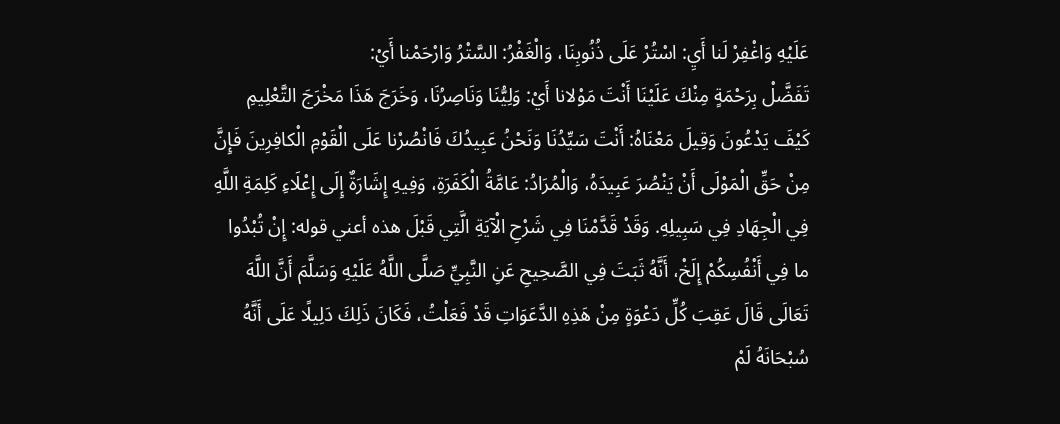عَلَيْهِ وَاغْفِرْ لَنا أَيِ: اسْتُرْ عَلَى ذُنُوبِنَا، وَالْغَفْرُ: السَّتْرُ وَارْحَمْنا أَيْ:
تَفَضَّلْ بِرَحْمَةٍ مِنْكَ عَلَيْنَا أَنْتَ مَوْلانا أَيْ: وَلِيُّنَا وَنَاصِرُنَا، وَخَرَجَ هَذَا مَخْرَجَ التَّعْلِيمِ كَيْفَ يَدْعُونَ وَقِيلَ مَعْنَاهُ: أَنْتَ سَيِّدُنَا وَنَحْنُ عَبِيدُكَ فَانْصُرْنا عَلَى الْقَوْمِ الْكافِرِينَ فَإِنَّ مِنْ حَقِّ الْمَوْلَى أَنْ يَنْصُرَ عَبِيدَهُ، وَالْمُرَادُ: عَامَّةُ الْكَفَرَةِ، وَفِيهِ إِشَارَةٌ إِلَى إِعْلَاءِ كَلِمَةِ اللَّهِ فِي الْجِهَادِ فِي سَبِيلِهِ. وَقَدْ قَدَّمْنَا فِي شَرْحِ الْآيَةِ الَّتِي قَبْلَ هذه أعني قوله: إِنْ تُبْدُوا ما فِي أَنْفُسِكُمْ إِلَخْ، أَنَّهُ ثَبَتَ فِي الصَّحِيحِ عَنِ النَّبِيِّ صَلَّى اللَّهُ عَلَيْهِ وَسَلَّمَ أَنَّ اللَّهَ تَعَالَى قَالَ عَقِبَ كُلِّ دَعْوَةٍ مِنْ هَذِهِ الدَّعَوَاتِ قَدْ فَعَلْتُ، فَكَانَ ذَلِكَ دَلِيلًا عَلَى أَنَّهُ سُبْحَانَهُ لَمْ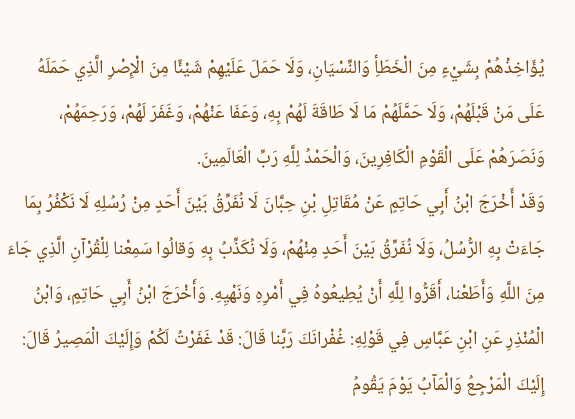يُؤَاخِذْهُمْ بِشَيْءٍ مِنَ الْخَطَأِ وَالنِّسْيَانِ، وَلَا حَمَلَ عَلَيْهِمْ شَيْئًا مِنَ الْإِصْرِ الَّذِي حَمَلَهُ عَلَى مَنْ قَبْلَهُمْ، وَلَا حَمَّلَهُمْ مَا لَا طَاقَةَ لَهُمْ بِهِ، وَعَفَا عَنْهُمْ، وَغَفَرَ لَهُمْ، وَرَحِمَهُمْ، وَنَصَرَهُمْ عَلَى الْقَوْمِ الْكَافِرِينَ، وَالْحَمْدُ لِلَّهِ رَبِّ الْعَالَمِينَ.
وَقَدْ أَخْرَجَ ابْنُ أَبِي حَاتِمٍ عَنْ مُقَاتِلِ بْنِ حِبَّانَ لَا نُفَرِّقُ بَيْنَ أَحَدٍ مِنْ رُسُلِهِ لَا نَكْفُرُ بِمَا جَاءَتْ بِهِ الرُّسُلُ، وَلَا نُفَرِّقُ بَيْنَ أَحَدٍ مِنْهُمْ، وَلَا نُكَذِّبُ بِهِ وَقالُوا سَمِعْنا لِلْقُرْآنِ الَّذِي جَاءَ مِنَ اللَّهِ وَأَطَعْنا، أَقَرُّوا لِلَّهِ أَنْ يُطِيعُوهُ فِي أَمْرِهِ وَنَهْيِهِ. وَأَخْرَجَ ابْنُ أَبِي حَاتِمٍ، وَابْنُ الْمُنْذِرِ عَنِ ابْنِ عَبَّاسٍ فِي قَوْلِهِ: غُفْرانَكَ رَبَّنا قَالَ: قَدْ غَفَرْتُ لَكُمْ وَإِلَيْكَ الْمَصِيرُ قَالَ: إِلَيْكَ الْمَرْجِعُ وَالْمَآبُ يَوْمَ يَقُومُ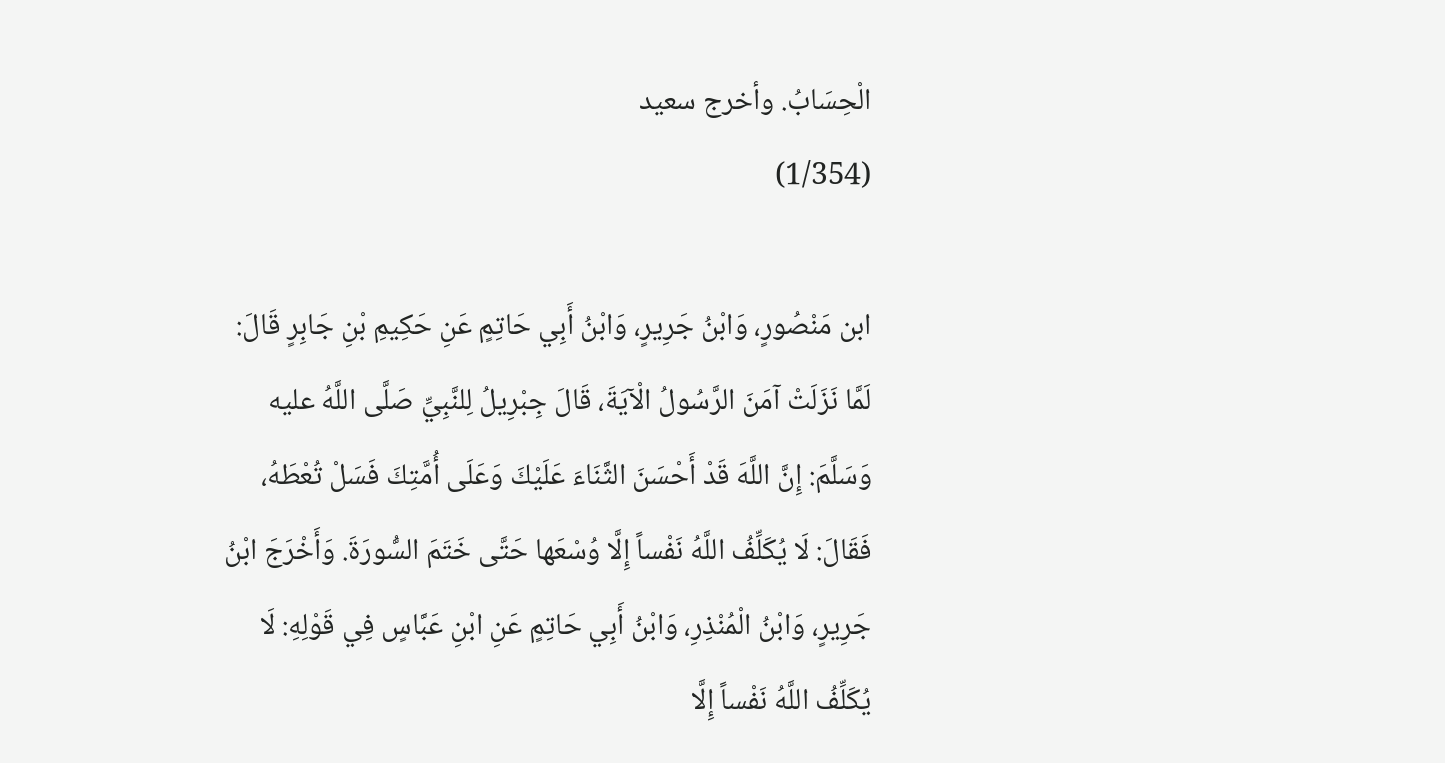الْحِسَابُ. وأخرج سعيد
(1/354)

ابن مَنْصُورٍ، وَابْنُ جَرِيرٍ، وَابْنُ أَبِي حَاتِمٍ عَنِ حَكِيمِ بْنِ جَابِرٍ قَالَ: لَمَّا نَزَلَتْ آمَنَ الرَّسُولُ الْآيَةَ، قَالَ جِبْرِيلُ لِلنَّبِيِّ صَلَّى اللَّهُ عليه وَسَلَّمَ: إِنَّ اللَّهَ قَدْ أَحْسَنَ الثَّنَاءَ عَلَيْكَ وَعَلَى أُمَّتِكَ فَسَلْ تُعْطَهُ، فَقَالَ: لَا يُكَلِّفُ اللَّهُ نَفْساً إِلَّا وُسْعَها حَتَّى خَتَمَ السُّورَةَ. وَأَخْرَجَ ابْنُ جَرِيرٍ، وَابْنُ الْمُنْذِرِ، وَابْنُ أَبِي حَاتِمٍ عَنِ ابْنِ عَبَّاسٍ فِي قَوْلِهِ: لَا يُكَلِّفُ اللَّهُ نَفْساً إِلَّا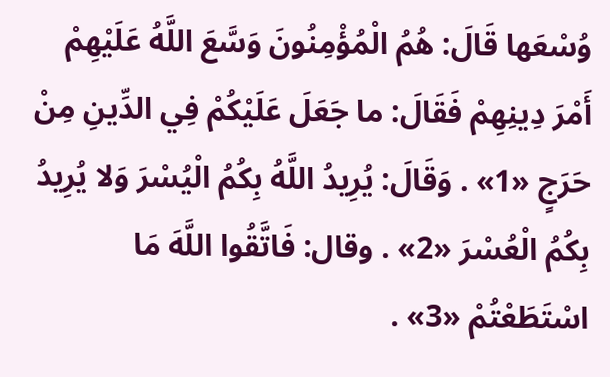وُسْعَها قَالَ: هُمُ الْمُؤْمِنُونَ وَسَّعَ اللَّهُ عَلَيْهِمْ أَمْرَ دِينِهِمْ فَقَالَ: ما جَعَلَ عَلَيْكُمْ فِي الدِّينِ مِنْ حَرَجٍ «1» . وَقَالَ: يُرِيدُ اللَّهُ بِكُمُ الْيُسْرَ وَلا يُرِيدُ بِكُمُ الْعُسْرَ «2» . وقال: فَاتَّقُوا اللَّهَ مَا اسْتَطَعْتُمْ «3» .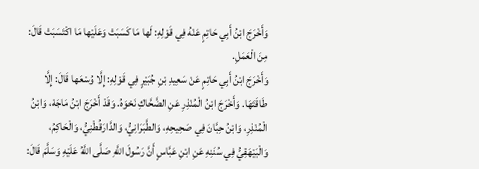وَأَخْرَجَ ابْنُ أَبِي حَاتِمٍ عَنْهُ فِي قَوْلِهِ: لَها مَا كَسَبَتْ وَعَلَيْها مَا اكْتَسَبَتْ قَالَ: مِنَ الْعَمَلِ.
وَأَخْرَجَ ابْنُ أَبِي حَاتِمٍ عَنْ سَعِيدِ بْنِ جُبَيْرٍ فِي قَوْلِهِ: إِلَّا وُسْعَها قَالَ: إِلَّا طَاقَتَهَا. وَأَخْرَجَ ابْنُ الْمُنْذِرِ عَنِ الضَّحَّاكِ نَحْوَهُ. وَقَدْ أَخْرَجَ ابْنُ مَاجَهْ، وَابْنُ الْمُنْذِرِ، وَابْنُ حِبَّانَ فِي صَحِيحِهِ، وَالطَّبَرَانِيُّ، وَالدَّارَقُطْنِيُّ، وَالْحَاكِمُ، وَالْبَيْهَقِيُّ فِي سُنَنِهِ عَنِ ابْنِ عَبَّاسٍ أَنَّ رَسُولَ اللَّهِ صَلَّى اللَّهُ عَلَيْهِ وَسَلَّمَ قَالَ: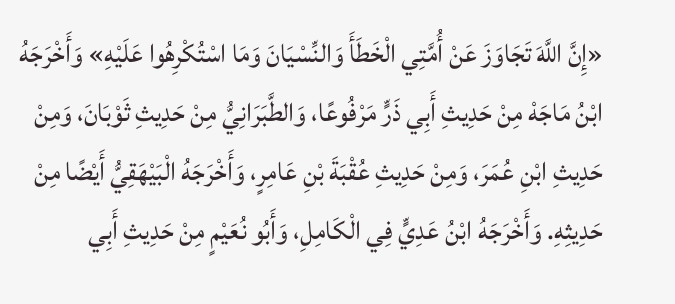«إِنَّ اللَّهَ تَجَاوَزَ عَنْ أُمَّتِي الْخَطَأَ وَالنِّسْيَانَ وَمَا اسْتُكْرِهُوا عَلَيْهِ» وَأَخْرَجَهُ ابْنُ مَاجَهْ مِنْ حَدِيثِ أَبِي ذَرٍّ مَرْفُوعًا، وَالطَّبَرَانِيُّ مِنْ حَدِيثِ ثَوْبَانَ، وَمِنْ حَدِيثِ ابْنِ عُمَرَ، وَمِنْ حَدِيثِ عُقْبَةَ بْنِ عَامِرٍ، وَأَخْرَجَهُ الْبَيْهَقِيُّ أَيْضًا مِنْ حَدِيثِهِ. وَأَخْرَجَهُ ابْنُ عَدِيٍّ فِي الْكَامِلِ، وَأَبُو نُعَيْمٍ مِنْ حَدِيثِ أَبِي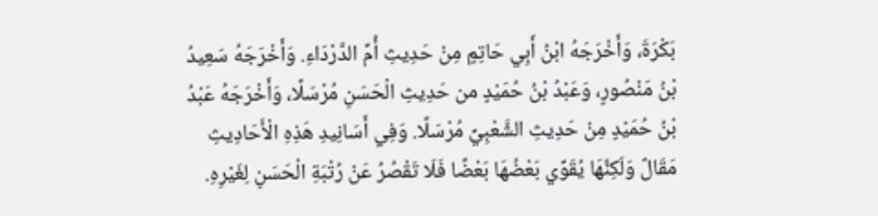بَكْرَةَ، وَأَخْرَجَهُ ابْنُ أَبِي حَاتِمٍ مِنْ حَدِيثِ أُمِّ الدَّرْدَاءِ. وَأَخْرَجَهُ سَعِيدُ بْنُ مَنْصُورٍ، وَعَبْدُ بْنُ حُمَيْدٍ من حَدِيثِ الْحَسَنِ مُرْسَلًا، وَأَخْرَجَهُ عَبْدُ بْنُ حُمَيْدٍ مِنْ حَدِيثِ الشَّعْبِيِّ مُرْسَلًا. وَفِي أَسَانِيدِ هَذِهِ الْأَحَادِيثِ مَقَالٌ وَلَكِنَّهَا يُقَوِّي بَعْضُهَا بَعْضًا فَلَا تَقْصُرُ عَنْ رُتْبَةِ الْحَسَنِ لِغَيْرِهِ.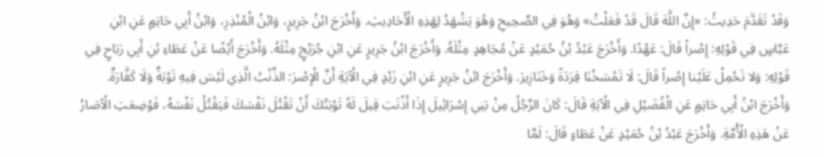وَقَدْ تَقَدَّمَ حَدِيثُ: «إِنَّ اللَّهَ قَالَ قَدْ فَعَلْتُ» وَهُوَ فِي الصَّحِيحِ وَهُوَ يَشْهَدُ لِهَذِهِ الْأَحَادِيثِ. وَأَخْرَجَ ابْنُ جَرِيرٍ، وَابْنُ الْمُنْذِرِ، وَابْنُ أَبِي حَاتِمٍ عَنِ ابْنِ عَبَّاسٍ فِي قَوْلِهِ: إِصْراً قَالَ: عَهْدًا. وَأَخْرَجَ عَبْدُ بْنُ حُمَيْدٍ عَنْ مُجَاهِدٍ مِثْلَهُ. وَأَخْرَجَ ابْنُ جَرِيرٍ عَنِ ابْنِ جُرَيْجٍ مِثْلَهُ. وَأَخْرَجَ أَيْضًا عَنْ عَطَاءِ بْنِ أَبِي رَبَاحٍ فِي قَوْلِهِ: وَلا تَحْمِلْ عَلَيْنا إِصْراً قَالَ: لَا تَمْسَخْنَا قِرَدَةً وَخَنَازِيرَ. وَأَخْرَجَ ابْنُ جَرِيرٍ عَنِ ابْنِ زَيْدٍ فِي الْآيَةِ أَنَّ الْإِصْرَ: الذَّنْبُ الَّذِي لَيْسَ فِيهِ تَوْبَةٌ وَلَا كَفَّارَةٌ. وَأَخْرَجَ ابْنُ أَبِي حَاتِمٍ عَنِ الْفُضَيْلِ فِي الْآيَةِ قَالَ: كَانَ الرَّجُلُ مِنْ بَنِي إِسْرَائِيلَ إِذَا أَذْنَبَ قِيلَ لَهُ تَوْبَتُكَ أَنْ تَقْتُلَ نَفْسَكَ فَيَقْتُلُ نَفْسَهُ، فَوُضِعَتِ الْآصَارُ عَنْ هَذِهِ الْأُمَّةِ. وَأَخْرَجَ عَبْدُ بْنُ حُمَيْدٍ عَنْ عَطَاءٍ قَالَ: لَمَّا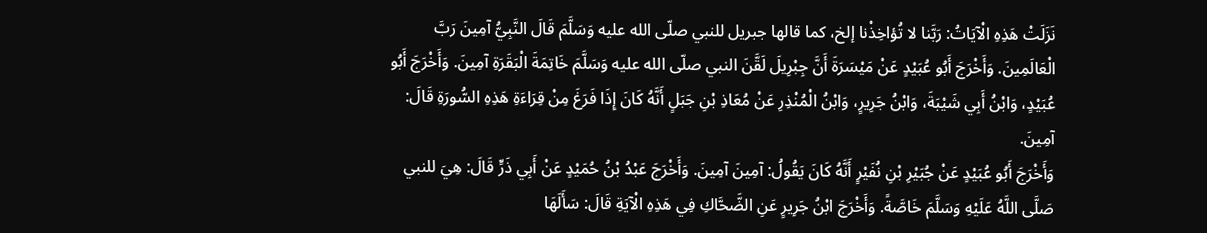نَزَلَتْ هَذِهِ الْآيَاتُ: رَبَّنا لا تُؤاخِذْنا إلخ، كما قالها جبريل للنبي صلّى الله عليه وَسَلَّمَ قَالَ النَّبِيُّ آمِينَ رَبَّ الْعَالَمِينَ. وَأَخْرَجَ أَبُو عُبَيْدٍ عَنْ مَيْسَرَةَ أَنَّ جِبْرِيلَ لَقَّنَ النبي صلّى الله عليه وَسَلَّمَ خَاتِمَةَ الْبَقَرَةِ آمِينَ. وَأَخْرَجَ أَبُو عُبَيْدٍ، وَابْنُ أَبِي شَيْبَةَ، وَابْنُ جَرِيرٍ، وَابْنُ الْمُنْذِرِ عَنْ مُعَاذِ بْنِ جَبَلٍ أَنَّهُ كَانَ إِذَا فَرَغَ مِنْ قِرَاءَةِ هَذِهِ السُّورَةِ قَالَ: آمِينَ.
وَأَخْرَجَ أَبُو عُبَيْدٍ عَنْ جُبَيْرِ بْنِ نُفَيْرٍ أَنَّهُ كَانَ يَقُولُ: آمِينَ آمِينَ. وَأَخْرَجَ عَبْدُ بْنُ حُمَيْدٍ عَنْ أَبِي ذَرٍّ قَالَ: هِيَ للنبي صَلَّى اللَّهُ عَلَيْهِ وَسَلَّمَ خَاصَّةً. وَأَخْرَجَ ابْنُ جَرِيرٍ عَنِ الضَّحَّاكِ فِي هَذِهِ الْآيَةِ قَالَ: سَأَلَهَا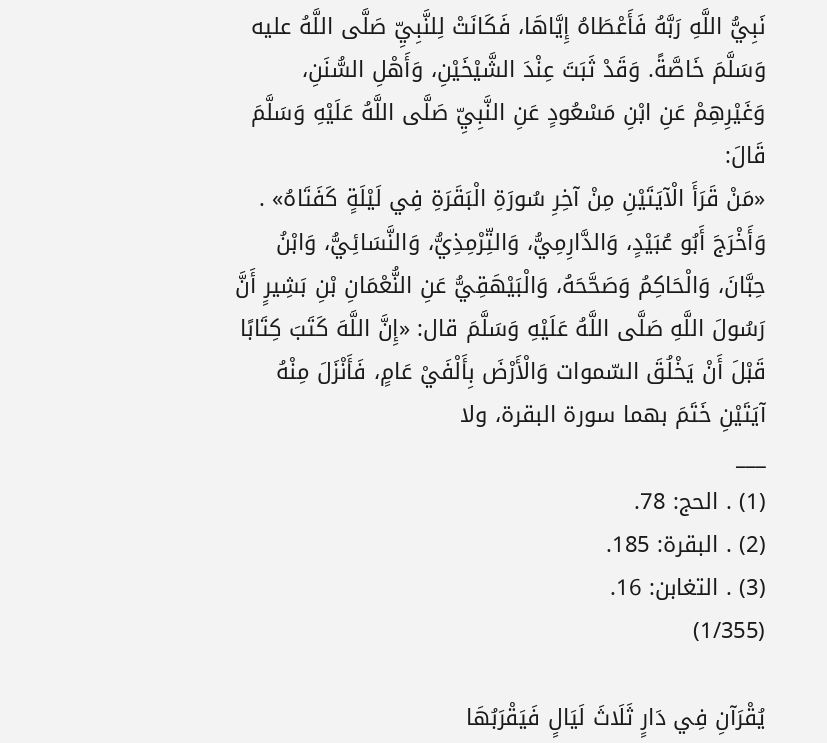نَبِيُّ اللَّهِ رَبَّهُ فَأَعْطَاهُ إِيَّاهَا، فَكَانَتْ لِلنَّبِيِّ صَلَّى اللَّهُ عليه وَسَلَّمَ خَاصَّةً. وَقَدْ ثَبَتَ عِنْدَ الشَّيْخَيْنِ، وَأَهْلِ السُّنَنِ، وَغَيْرِهِمْ عَنِ ابْنِ مَسْعُودٍ عَنِ النَّبِيِّ صَلَّى اللَّهُ عَلَيْهِ وَسَلَّمَ قَالَ:
«مَنْ قَرَأَ الْآيَتَيْنِ مِنْ آخِرِ سُورَةِ الْبَقَرَةِ فِي لَيْلَةٍ كَفَتَاهُ» . وَأَخْرَجَ أَبُو عُبَيْدٍ، وَالدَّارِمِيُّ، وَالتِّرْمِذِيُّ، وَالنَّسَائِيُّ، وَابْنُ حِبَّانَ، وَالْحَاكِمُ وَصَحَّحَهُ، وَالْبَيْهَقِيُّ عَنِ النُّعْمَانِ بْنِ بَشِيرٍ أَنَّ رَسُولَ اللَّهِ صَلَّى اللَّهُ عَلَيْهِ وَسَلَّمَ قال: «إِنَّ اللَّهَ كَتَبَ كِتَابًا قَبْلَ أَنْ يَخْلُقَ السّموات وَالْأَرْضَ بِأَلْفَيْ عَامٍ، فَأَنْزَلَ مِنْهُ آيَتَيْنِ خَتَمَ بهما سورة البقرة، ولا
___
(1) . الحج: 78.
(2) . البقرة: 185.
(3) . التغابن: 16.
(1/355)

يُقْرَآنِ فِي دَارٍ ثَلَاثَ لَيَالٍ فَيَقْرَبُهَا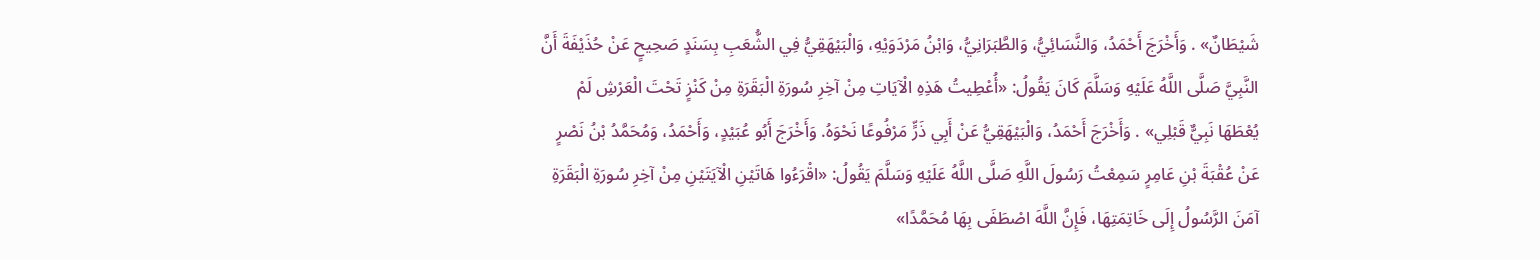شَيْطَانٌ» . وَأَخْرَجَ أَحْمَدُ، وَالنَّسَائِيُّ، وَالطَّبَرَانِيُّ، وَابْنُ مَرْدَوَيْهِ، وَالْبَيْهَقِيُّ فِي الشُّعَبِ بِسَنَدٍ صَحِيحٍ عَنْ حُذَيْفَةَ أَنَّ النَّبِيَّ صَلَّى اللَّهُ عَلَيْهِ وَسَلَّمَ كَانَ يَقُولُ: «أُعْطِيتُ هَذِهِ الْآيَاتِ مِنْ آخِرِ سُورَةِ الْبَقَرَةِ مِنْ كَنْزٍ تَحْتَ الْعَرْشِ لَمْ يُعْطَهَا نَبِيٌّ قَبْلِي» . وَأَخْرَجَ أَحْمَدُ، وَالْبَيْهَقِيُّ عَنْ أَبِي ذَرٍّ مَرْفُوعًا نَحْوَهُ. وَأَخْرَجَ أَبُو عُبَيْدٍ، وَأَحْمَدُ، وَمُحَمَّدُ بْنُ نَصْرٍ عَنْ عُقْبَةَ بْنِ عَامِرٍ سَمِعْتُ رَسُولَ اللَّهِ صَلَّى اللَّهُ عَلَيْهِ وَسَلَّمَ يَقُولُ: «اقْرَءُوا هَاتَيْنِ الْآيَتَيْنِ مِنْ آخِرِ سُورَةِ الْبَقَرَةِ آمَنَ الرَّسُولُ إِلَى خَاتِمَتِهَا، فَإِنَّ اللَّهَ اصْطَفَى بِهَا مُحَمَّدًا»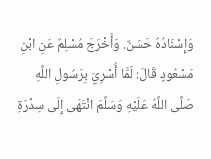وَإِسْنَادُهُ حَسَنٌ. وَأَخْرَجَ مُسْلِمٌ عَنِ ابْنِ مَسْعُودٍ قَالَ: لَمَّا أُسْرِيَ بِرَسُولِ اللَّهِ صَلَّى اللَّهُ عَلَيْهِ وَسَلَّمَ انْتَهَى إِلَى سِدْرَةِ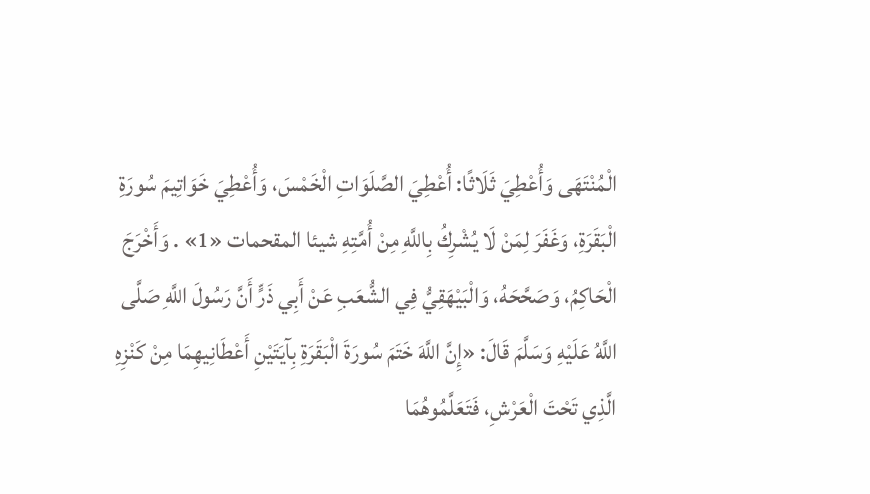الْمُنْتَهَى وَأُعْطِيَ ثَلَاثًا: أُعْطِيَ الصَّلَوَاتِ الْخَمْسَ، وَأُعْطِيَ خَوَاتِيمَ سُورَةِ الْبَقَرَةِ، وَغَفَرَ لِمَنْ لَا يُشْرِكُ بِاللَّهِ مِنْ أُمَّتِهِ شيئا المقحمات «1» . وَأَخْرَجَ الْحَاكِمُ، وَصَحَّحَهُ، وَالْبَيْهَقِيُّ فِي الشُّعَبِ عَنْ أَبِي ذَرٍّ أَنَّ رَسُولَ اللَّهِ صَلَّى اللَّهُ عَلَيْهِ وَسَلَّمَ قَالَ: «إِنَّ اللَّهَ خَتَمَ سُورَةَ الْبَقَرَةِ بِآيَتَيْنِ أَعْطَانِيهِمَا مِنْ كَنْزِهِ الَّذِي تَحْتَ الْعَرْشِ، فَتَعَلَّمُوهُمَا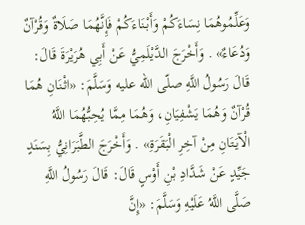وَعَلِّمُوهُمَا نِسَاءَكُمْ وَأَبْنَاءَكُمْ فَإِنَّهُمَا صَلَاةٌ وَقُرْآنٌ وَدُعَاءٌ» . وَأَخْرَجَ الدَّيْلَمِيُّ عَنْ أَبِي هُرَيْرَةَ قَالَ: قَالَ رَسُولُ اللَّهِ صلّى الله عليه وَسَلَّمَ: «اثْنَانِ هُمَا قُرْآنٌ وَهُمَا يَشْفِيَانِ، وَهُمَا مِمَّا يُحِبُّهُمَا اللَّهُ الْآيَتَانِ مِنْ آخِرِ الْبَقَرَةِ» . وَأَخْرَجَ الطَّبَرَانِيُّ بِسَنَدٍ جَيِّدٍ عَنْ شَدَّادِ بْنِ أَوْسٍ قَالَ: قَالَ رَسُولُ اللَّهِ صَلَّى اللَّهُ عَلَيْهِ وَسَلَّمَ: «إِنَّ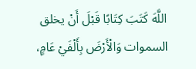اللَّهَ كَتَبَ كِتَابًا قَبْلَ أَنْ يخلق السموات وَالْأَرْضَ بِأَلْفَيْ عَامٍ،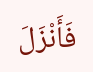فَأَنْزَلَ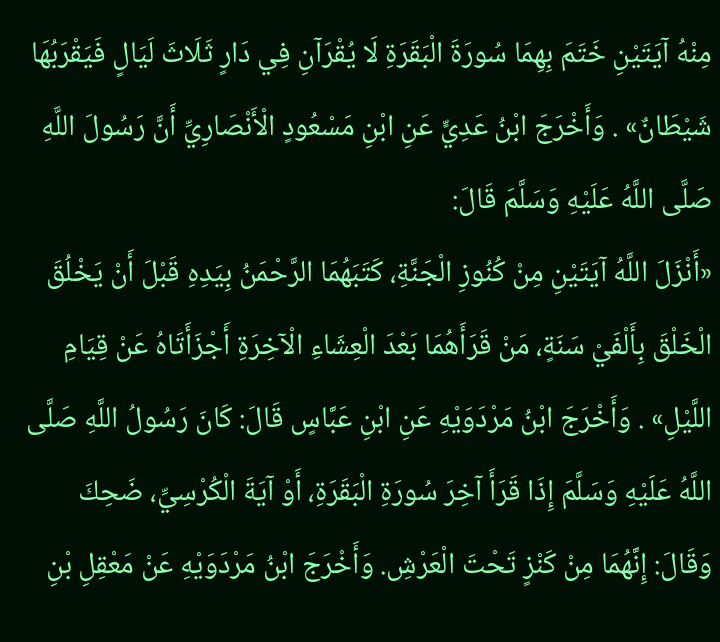مِنْهُ آيَتَيْنِ خَتَمَ بِهِمَا سُورَةَ الْبَقَرَةِ لَا يُقْرَآنِ فِي دَارٍ ثَلَاثَ لَيَالٍ فَيَقْرَبُهَا شَيْطَانٌ» . وَأَخْرَجَ ابْنُ عَدِيٍّ عَنِ ابْنِ مَسْعُودٍ الْأَنْصَارِيِّ أَنَّ رَسُولَ اللَّهِ صَلَّى اللَّهُ عَلَيْهِ وَسَلَّمَ قَالَ:
«أَنْزَلَ اللَّهُ آيَتَيْنِ مِنْ كُنُوزِ الْجَنَّةِ، كَتَبَهُمَا الرَّحْمَنُ بِيَدِهِ قَبْلَ أَنْ يَخْلُقَ الْخَلْقَ بِأَلْفَيْ سَنَةٍ، مَنْ قَرَأَهُمَا بَعْدَ الْعِشَاءِ الْآخِرَةِ أَجْزَأَتَاهُ عَنْ قِيَامِ اللَّيْلِ» . وَأَخْرَجَ ابْنُ مَرْدَوَيْهِ عَنِ ابْنِ عَبَّاسٍ قَالَ: كَانَ رَسُولُ اللَّهِ صَلَّى اللَّهُ عَلَيْهِ وَسَلَّمَ إِذَا قَرَأَ آخِرَ سُورَةِ الْبَقَرَةِ، أَوْ آيَةَ الْكُرْسِيِّ، ضَحِكَ وَقَالَ: إِنَّهُمَا مِنْ كَنْزٍ تَحْتَ الْعَرْشِ. وَأَخْرَجَ ابْنُ مَرْدَوَيْهِ عَنْ مَعْقِلِ بْنِ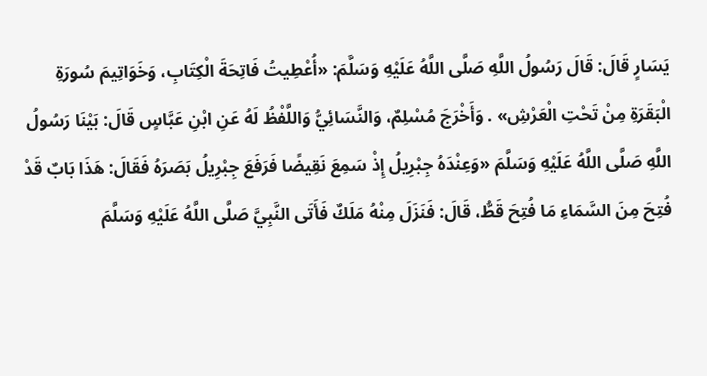يَسَارٍ قَالَ: قَالَ رَسُولُ اللَّهِ صَلَّى اللَّهُ عَلَيْهِ وَسَلَّمَ: «أُعْطِيتُ فَاتِحَةَ الْكِتَابِ، وَخَوَاتِيمَ سُورَةِ الْبَقَرَةِ مِنْ تَحْتِ الْعَرْشِ» . وَأَخْرَجَ مُسْلِمٌ، وَالنَّسَائِيُّ وَاللَّفْظُ لَهُ عَنِ ابْنِ عَبَّاسٍ قَالَ: بَيْنَا رَسُولُ اللَّهِ صَلَّى اللَّهُ عَلَيْهِ وَسَلَّمَ «وَعِنْدَهُ جِبْرِيلُ إِذْ سَمِعَ نَقِيضًا فَرَفَعَ جِبْرِيلُ بَصَرَهُ فَقَالَ: هَذَا بَابٌ قَدْ فُتِحَ مِنَ السَّمَاءِ مَا فُتِحَ قَطُّ، قَالَ: فَنَزَلَ مِنْهُ مَلَكٌ فَأَتَى النَّبِيَّ صَلَّى اللَّهُ عَلَيْهِ وَسَلَّمَ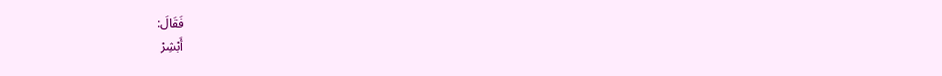فَقَالَ:
أَبْشِرْ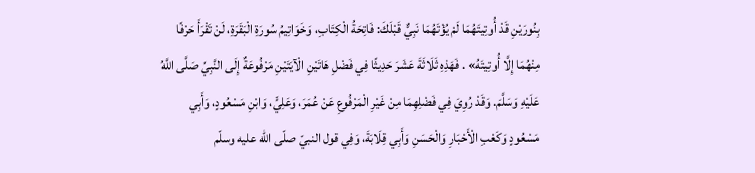بِنُورَيْنِ قَدْ أُوتِيتَهُمَا لَمْ يُؤْتَهُمَا نَبِيٌّ قَبْلَكَ: فَاتِحَةُ الْكِتَابِ، وَخَوَاتِيمُ سُورَةِ الْبَقَرَةِ، لَنْ تَقْرَأَ حَرْفًا مِنْهُمَا إِلَّا أُوتِيتَهُ» . فَهَذِهِ ثَلَاثَةَ عَشَرَ حَدِيثًا فِي فَضْلِ هَاتَيْنِ الْآيَتَيْنِ مَرْفُوعَةٌ إِلَى النَّبِيِّ صَلَّى اللَّهُ عَلَيْهِ وَسَلَّمَ. وَقَدْ رُوِيَ فِي فَضْلِهِمَا مِنْ غَيْرِ الْمَرْفُوعِ عَنْ عُمَرَ، وَعَلِيٍّ، وَابْنِ مَسْعُودٍ، وَأَبِي مَسْعُودٍ وَكَعْبِ الْأَحْبَارِ وَالْحَسَنِ وَأَبِي قِلَابَةَ، وَفِي قول النبيّ صلّى الله عليه وسلّم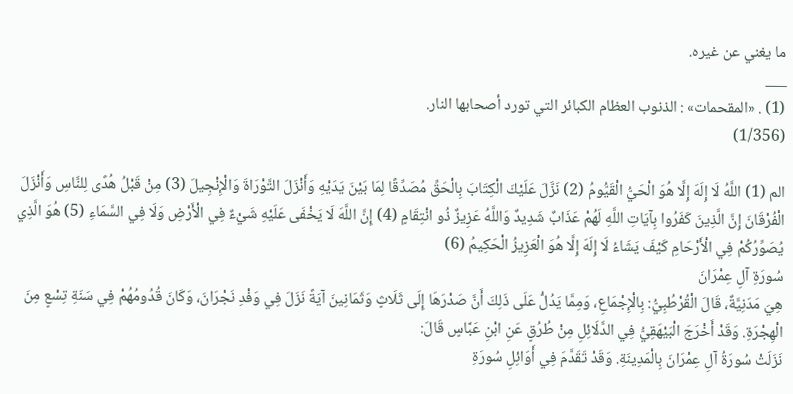ما يغني عن غيره.
___
(1) . «المقحمات» : الذنوب العظام الكبائر التي تورد أصحابها النار.
(1/356)

الم (1) اللَّهُ لَا إِلَهَ إِلَّا هُوَ الْحَيُّ الْقَيُّومُ (2) نَزَّلَ عَلَيْكَ الْكِتَابَ بِالْحَقِّ مُصَدِّقًا لِمَا بَيْنَ يَدَيْهِ وَأَنْزَلَ التَّوْرَاةَ وَالْإِنْجِيلَ (3) مِنْ قَبْلُ هُدًى لِلنَّاسِ وَأَنْزَلَ الْفُرْقَانَ إِنَّ الَّذِينَ كَفَرُوا بِآيَاتِ اللَّهِ لَهُمْ عَذَابٌ شَدِيدٌ وَاللَّهُ عَزِيزٌ ذُو انْتِقَامٍ (4) إِنَّ اللَّهَ لَا يَخْفَى عَلَيْهِ شَيْءٌ فِي الْأَرْضِ وَلَا فِي السَّمَاءِ (5) هُوَ الَّذِي يُصَوِّرُكُمْ فِي الْأَرْحَامِ كَيْفَ يَشَاءُ لَا إِلَهَ إِلَّا هُوَ الْعَزِيزُ الْحَكِيمُ (6)
سُورَةِ آلِ عِمْرَانَ
هِيَ مَدَنِيَّةٌ، قَالَ الْقُرْطُبِيُّ: بِالْإِجْمَاعِ، وَمِمَّا يَدُلُّ عَلَى ذَلِكَ أَنَّ صَدْرَهَا إِلَى ثَلَاثٍ وَثَمَانِينَ آيَةً نَزَلَ فِي وَفْدِ نَجْرَانَ، وَكَانَ قُدُومُهُمْ فِي سَنَةِ تِسْعٍ مِنَ الْهِجْرَةِ. وَقَدْ أَخْرَجَ الْبَيْهَقِيُّ فِي الدَّلَائِلِ مِنْ طُرُقٍ عَنِ ابْنِ عَبَّاسٍ قَالَ:
نَزَلَتْ سُورَةُ آلِ عِمْرَانَ بِالْمَدِينَةِ. وَقَدْ تَقَدَّمَ فِي أَوَائِلِ سُورَةِ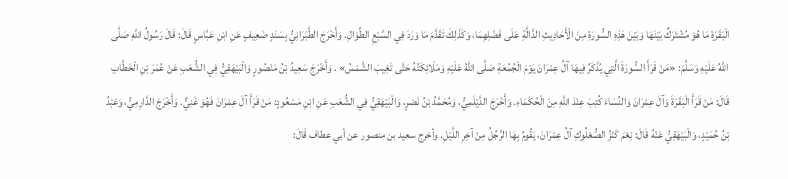الْبَقَرَةِ مَا هُوَ مُشْتَرَكٌ بَيْنَهَا وَبَيْنَ هَذِهِ السُّورَةِ مِنَ الْأَحَادِيثِ الدَّالَّةِ عَلَى فَضْلِهِمَا، وَكَذَلِكَ تَقَدَّمَ مَا وَرَدَ فِي السَّبْعِ الطِّوَالِ. وَأَخْرَجَ الطَّبَرَانِيُّ بِسَنَدٍ ضَعِيفٍ عَنِ ابْنِ عَبَّاسٍ قَالَ: قَالَ رَسُولُ اللَّهِ صَلَّى اللَّهُ عَلَيْهِ وَسَلَّمَ: «مَنْ قَرَأَ السُّورَةَ الَّتِي يُذْكَرُ فِيهَا آلُ عِمْرَانَ يَوْمَ الْجُمُعَةِ صَلَّى اللَّهُ عَلَيْهِ وَمَلَائِكَتُهُ حَتَّى تَغِيبَ الشَّمْسُ» . وَأَخْرَجَ سَعِيدُ بْنُ مَنْصُورٍ وَالْبَيْهَقِيُّ فِي الشُّعَبِ عَنْ عُمَرَ بْنِ الْخَطَّابِ قَالَ: مَنْ قَرَأَ الْبَقَرَةَ وَآلَ عِمْرَانَ وَالنِّسَاءَ كُتِبَ عِنْدَ اللَّهِ مِنَ الْحُكَمَاءِ. وَأَخْرَجَ الدَّيْلَمِيُّ، وَمُحَمَّدُ بْنُ نَصْرٍ، وَالْبَيْهَقِيُّ فِي الشُّعَبِ عَنِ ابْنِ مَسْعُودٍ: مَنْ قَرَأَ آلَ عِمْرَانَ فَهُوَ غَنِيٌّ. وَأَخْرَجَ الدَّارِمِيُّ، وَعَبْدُ بْنُ حُمَيْدٍ، وَالْبَيْهَقِيُّ عَنْهُ قَالَ: نِعْمَ كَنْزُ الصُّعْلُوكِ آلُ عِمْرَانَ، يَقُومُ بِهَا الرَّجُلُ مِنْ آخِرِ اللَّيْلِ. وأخرج سعيد بن منصور عن أبي عطاف قَالَ: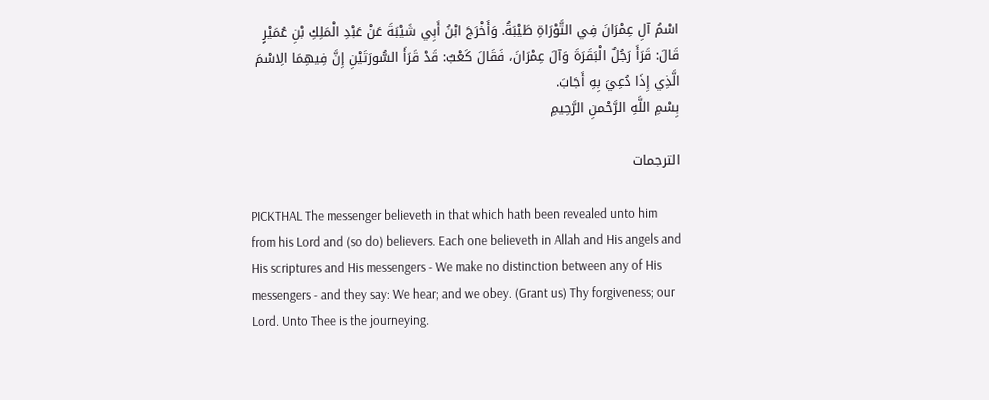اسْمُ آلِ عِمْرَانَ فِي التَّوْرَاةِ طَيْبَةُ. وَأَخْرَجَ ابْنُ أَبِي شَيْبَةَ عَنْ عَبْدِ الْمَلِكِ بْنِ عُمَيْرٍ قَالَ: قَرَأَ رَجُلٌ الْبَقَرَةَ وَآلَ عِمْرَانَ، فَقَالَ كَعْبٌ: قَدْ قَرَأَ السُّورَتَيْنِ إِنَّ فِيهِمَا الِاسْمَ الَّذِي إِذَا دُعِيَ بِهِ أَجَابَ.
بِسْمِ اللَّهِ الرَّحْمنِ الرَّحِيمِ

الترجمات

PICKTHAL The messenger believeth in that which hath been revealed unto him from his Lord and (so do) believers. Each one believeth in Allah and His angels and His scriptures and His messengers - We make no distinction between any of His messengers - and they say: We hear; and we obey. (Grant us) Thy forgiveness; our Lord. Unto Thee is the journeying.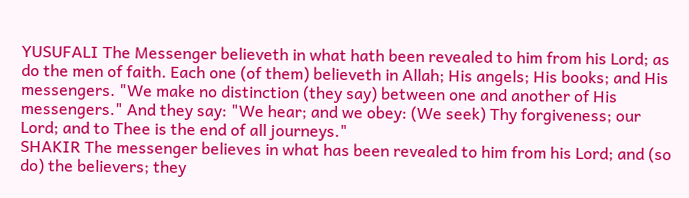YUSUFALI The Messenger believeth in what hath been revealed to him from his Lord; as do the men of faith. Each one (of them) believeth in Allah; His angels; His books; and His messengers. "We make no distinction (they say) between one and another of His messengers." And they say: "We hear; and we obey: (We seek) Thy forgiveness; our Lord; and to Thee is the end of all journeys."
SHAKIR The messenger believes in what has been revealed to him from his Lord; and (so do) the believers; they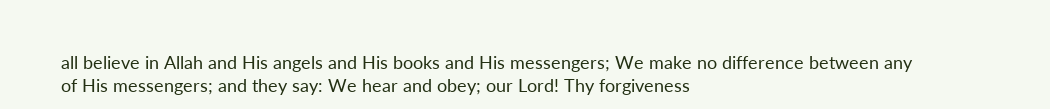all believe in Allah and His angels and His books and His messengers; We make no difference between any of His messengers; and they say: We hear and obey; our Lord! Thy forgiveness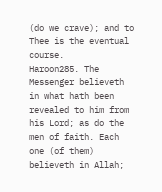(do we crave); and to Thee is the eventual course.
Haroon285. The Messenger believeth in what hath been revealed to him from his Lord; as do the men of faith. Each one (of them) believeth in Allah;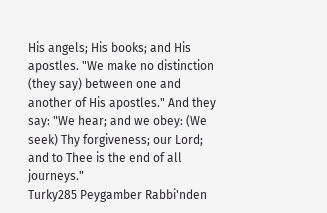His angels; His books; and His apostles. "We make no distinction (they say) between one and another of His apostles." And they say: "We hear; and we obey: (We seek) Thy forgiveness; our Lord; and to Thee is the end of all journeys."
Turky285 Peygamber Rabbi'nden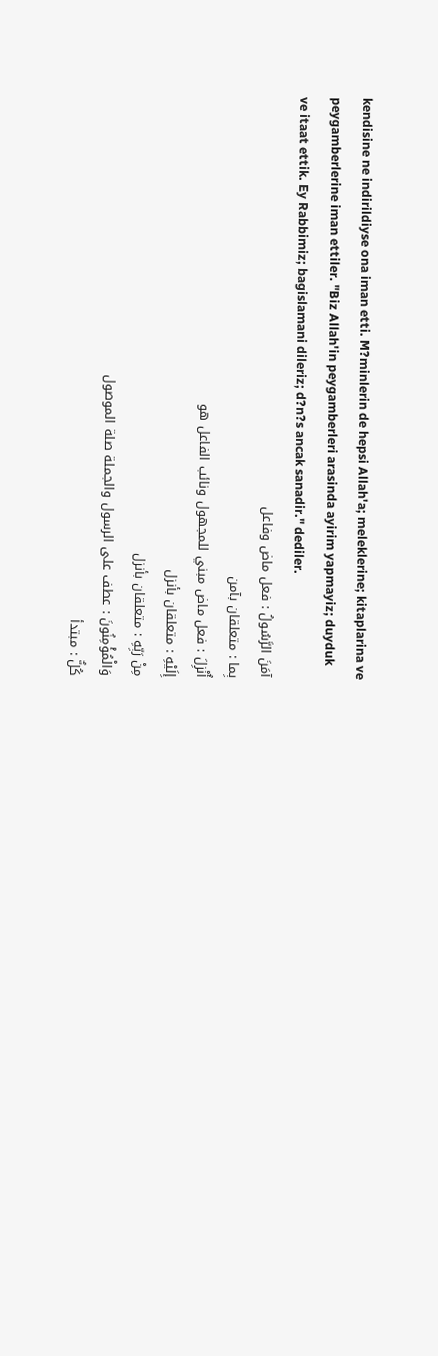kendisine ne indirildiyse ona iman etti. M?minlerin de hepsi Allah'a; meleklerine; kitaplarina ve peygamberlerine iman ettiler. "Biz Allah'in peygamberleri arasinda ayirim yapmayiz; duyduk ve itaat ettik. Ey Rabbimiz; bagislamani dileriz; d?n?s ancak sanadir." dediler.
آمَنَ الرَّسُولُ : فعل ماض وفاعل
بِما : متعلقان بآمن
أُنْزِلَ : فعل ماض مبني للمجهول ونائب الفاعل هو
إِلَيْهِ : متعلقان بأنزل
مِنْ رَبِّهِ : متعلقان بأنزل
وَالْمُؤْمِنُونَ : عطف على الرسول والجملة صلة الموصول
كُلٌّ : مبتدأ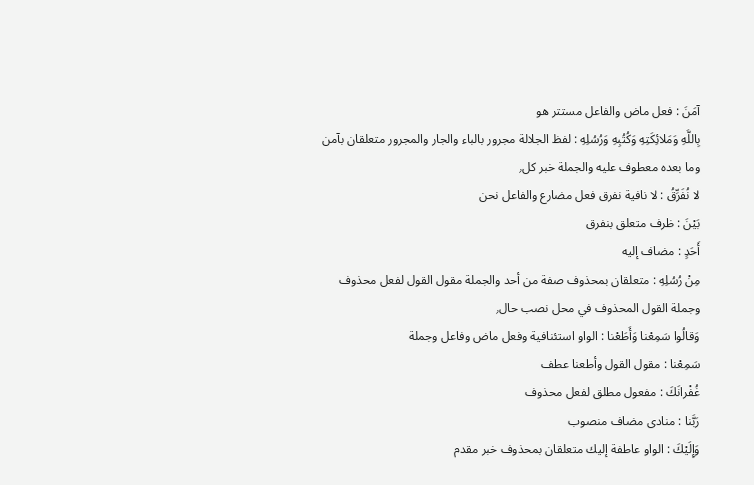آمَنَ : فعل ماض والفاعل مستتر هو
بِاللَّهِ وَمَلائِكَتِهِ وَكُتُبِهِ وَرُسُلِهِ : لفظ الجلالة مجرور بالباء والجار والمجرور متعلقان بآمن وما بعده معطوف عليه والجملة خبر كل٫
لا نُفَرِّقُ : لا نافية نفرق فعل مضارع والفاعل نحن
بَيْنَ : ظرف متعلق بنفرق
أَحَدٍ : مضاف إليه
مِنْ رُسُلِهِ : متعلقان بمحذوف صفة من أحد والجملة مقول القول لفعل محذوف وجملة القول المحذوف في محل نصب حال٫
وَقالُوا سَمِعْنا وَأَطَعْنا : الواو استئنافية وفعل ماض وفاعل وجملة
سَمِعْنا : مقول القول وأطعنا عطف
غُفْرانَكَ : مفعول مطلق لفعل محذوف
رَبَّنا : منادى مضاف منصوب
وَإِلَيْكَ : الواو عاطفة إليك متعلقان بمحذوف خبر مقدم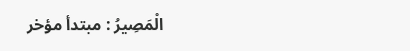الْمَصِيرُ : مبتدأ مؤخر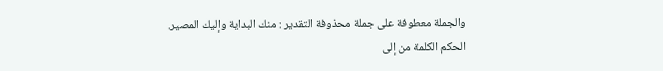والجملة معطوفة على جملة محذوفة التقدير : منك البداية وإليك المصير.
الحكم الكلمة من إلى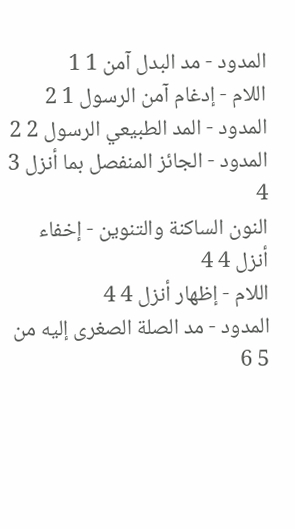المدود - مد البدل آمن 1 1
اللام - إدغام آمن الرسول 1 2
المدود - المد الطبيعي الرسول 2 2
المدود - الجائز المنفصل بما أنزل 3 4
النون الساكنة والتنوين - إخفاء أنزل 4 4
اللام - إظهار أنزل 4 4
المدود - مد الصلة الصغرى إليه من 5 6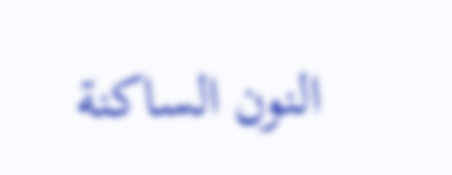النون الساكنة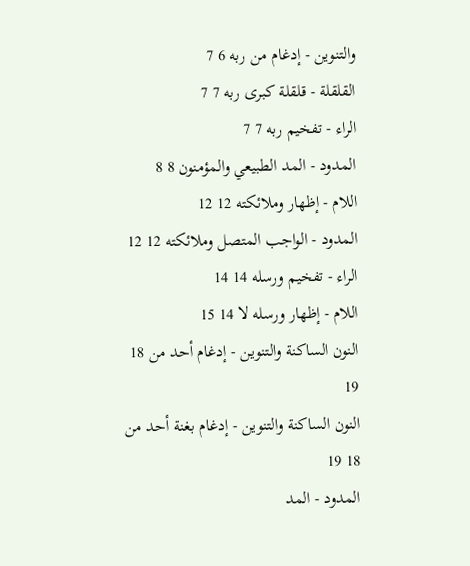والتنوين - إدغام من ربه 6 7
القلقلة - قلقلة كبرى ربه 7 7
الراء - تفخيم ربه 7 7
المدود - المد الطبيعي والمؤمنون 8 8
اللام - إظهار وملائكته 12 12
المدود - الواجب المتصل وملائكته 12 12
الراء - تفخيم ورسله 14 14
اللام - إظهار ورسله لا 14 15
النون الساكنة والتنوين - إدغام أحد من 18 19
النون الساكنة والتنوين - إدغام بغنة أحد من 18 19
المدود - المد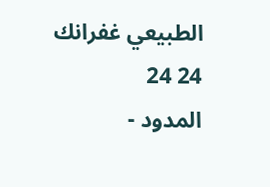الطبيعي غفرانك 24 24
المدود -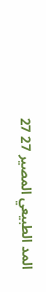المد الطبيعي المصير 27 27